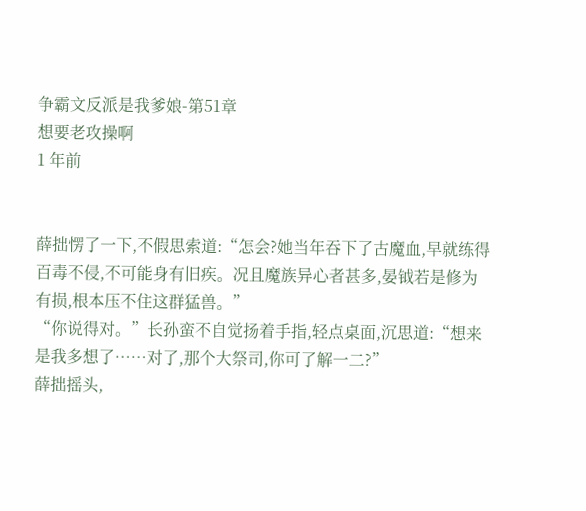争霸文反派是我爹娘-第51章
想要老攻操啊
1 年前


薛拙愣了一下,不假思索道:“怎会?她当年吞下了古魔血,早就练得百毒不侵,不可能身有旧疾。况且魔族异心者甚多,晏钺若是修为有损,根本压不住这群猛兽。”
“你说得对。”长孙蛮不自觉扬着手指,轻点桌面,沉思道:“想来是我多想了……对了,那个大祭司,你可了解一二?”
薛拙摇头,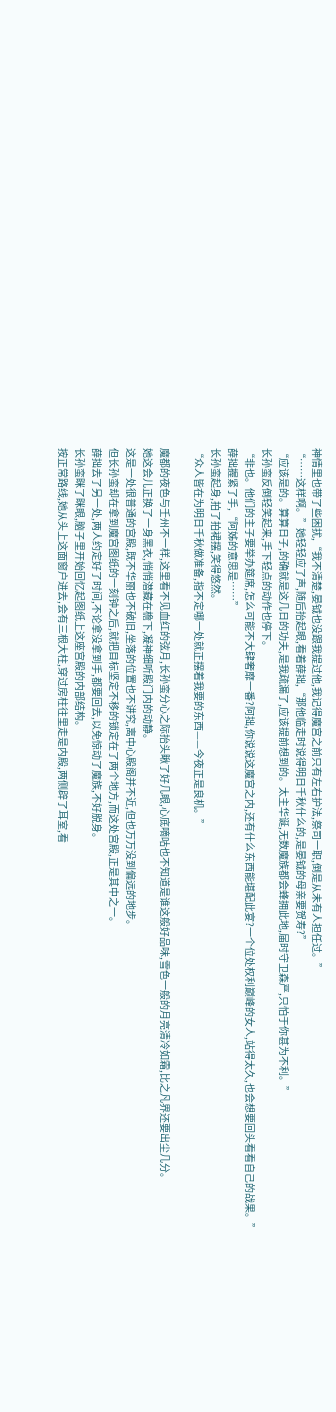神情里也带了些困扰,“我不清楚,晏钺也没跟我提过他,我记得魔宫之前只有左右护法,祭司一职,倒是从未有人担任过。”
“……这样啊。”她轻轻应了声,随后抬起眼,看着薛拙,“那他临走时说得明日千秋什么的,是晏钺的母亲要贺寿?”
“应该是的。算算日子,的确就是这几日的功夫,是我疏漏了,应该提前想到的。太主华诞,无数魔族都会蜂拥此地,届时守卫森严,只怕于你甚为不利。”
长孙蛮反倒轻笑起来,手下轻点的动作也停下。
“非也。他们的主子要举办筵席,怎么可能不大肆奢靡一番?阿拙,你说说这魔宫之内,还有什么东西能堪配此宴?一个位处权利巅峰的女人,站得太久,也会想要回头看看自己的战果。”
薛拙握紧了手,“阿姊的意思是……”
长孙蛮起身,拍了拍裙摆,笑得悠然。
“众人皆在为明日千秋做准备,指不定哪一处就正摆着我要的东西——今夜正是良机。”

魔都的夜色与壬州不一样,这里看不见血红的弦月,长孙蛮分心之际抬头瞅了好几眼,心底嘀咕也不知道是谁这般好品味,雪色一般的月亮清冷如霜,比之凡界还要出尘几分。
她这会儿正换了一身黑衣,悄悄潜藏在檐下,凝神细听殿门内的动静。
这是一处很普通的宫殿,既不华丽也不破旧,坐落的位置也不讲究,离中心殿阁并不近,但也万万没到偏远的地步。
但长孙蛮却在拿到魔宫图纸的一刻钟之后,就把目标坚定不移的锁定在了两个地方,而这处宫殿,正是其中之一。
薛拙去了另一处,两人约定好了时间,不论拿没拿到手,都要回去,以免惊动了魔族,不好脱身。
长孙蛮眯了眯眼,脑子里开始回忆起图纸上这座宫殿的内部结构。
按正常路线,她从头上这面窗户进去,会有三根大柱,穿过房柱往里走是内殿,两侧辟了耳室,看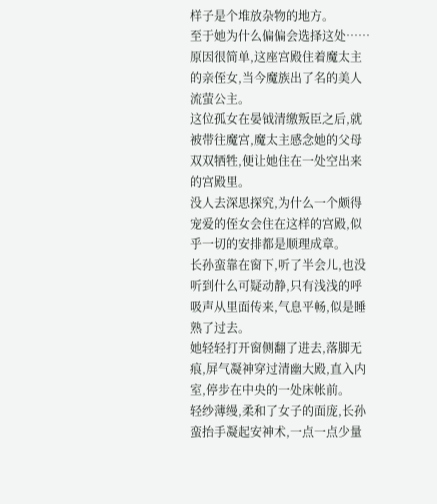样子是个堆放杂物的地方。
至于她为什么偏偏会选择这处……原因很简单,这座宫殿住着魔太主的亲侄女,当今魔族出了名的美人流萤公主。
这位孤女在晏钺清缴叛臣之后,就被带往魔宫,魔太主感念她的父母双双牺牲,便让她住在一处空出来的宫殿里。
没人去深思探究,为什么一个颇得宠爱的侄女会住在这样的宫殿,似乎一切的安排都是顺理成章。
长孙蛮靠在窗下,听了半会儿,也没听到什么可疑动静,只有浅浅的呼吸声从里面传来,气息平畅,似是睡熟了过去。
她轻轻打开窗侧翻了进去,落脚无痕,屏气凝神穿过清幽大殿,直入内室,停步在中央的一处床帐前。
轻纱薄缦,柔和了女子的面庞,长孙蛮抬手凝起安神术,一点一点少量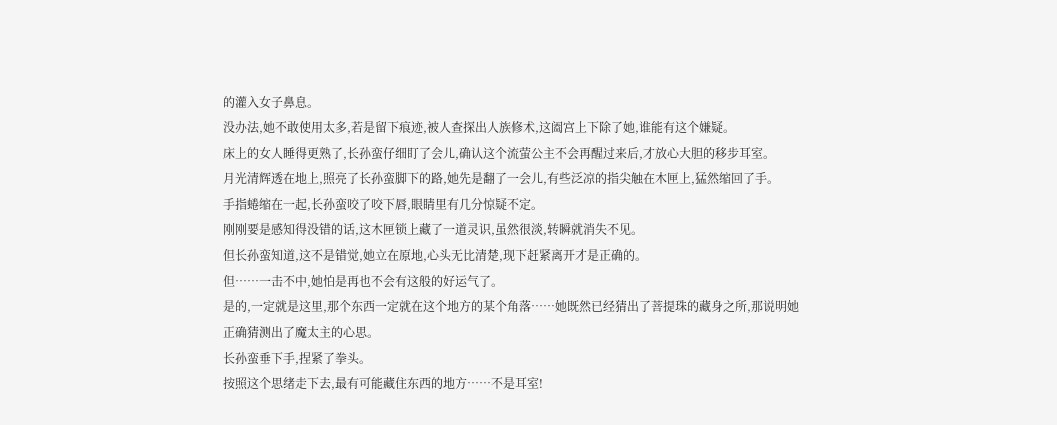的灌入女子鼻息。
没办法,她不敢使用太多,若是留下痕迹,被人查探出人族修术,这阖宫上下除了她,谁能有这个嫌疑。
床上的女人睡得更熟了,长孙蛮仔细盯了会儿,确认这个流萤公主不会再醒过来后,才放心大胆的移步耳室。
月光清辉透在地上,照亮了长孙蛮脚下的路,她先是翻了一会儿,有些泛凉的指尖触在木匣上,猛然缩回了手。
手指蜷缩在一起,长孙蛮咬了咬下唇,眼睛里有几分惊疑不定。
刚刚要是感知得没错的话,这木匣锁上藏了一道灵识,虽然很淡,转瞬就消失不见。
但长孙蛮知道,这不是错觉,她立在原地,心头无比清楚,现下赶紧离开才是正确的。
但……一击不中,她怕是再也不会有这般的好运气了。
是的,一定就是这里,那个东西一定就在这个地方的某个角落……她既然已经猜出了菩提珠的藏身之所,那说明她正确猜测出了魔太主的心思。
长孙蛮垂下手,捏紧了拳头。
按照这个思绪走下去,最有可能藏住东西的地方……不是耳室!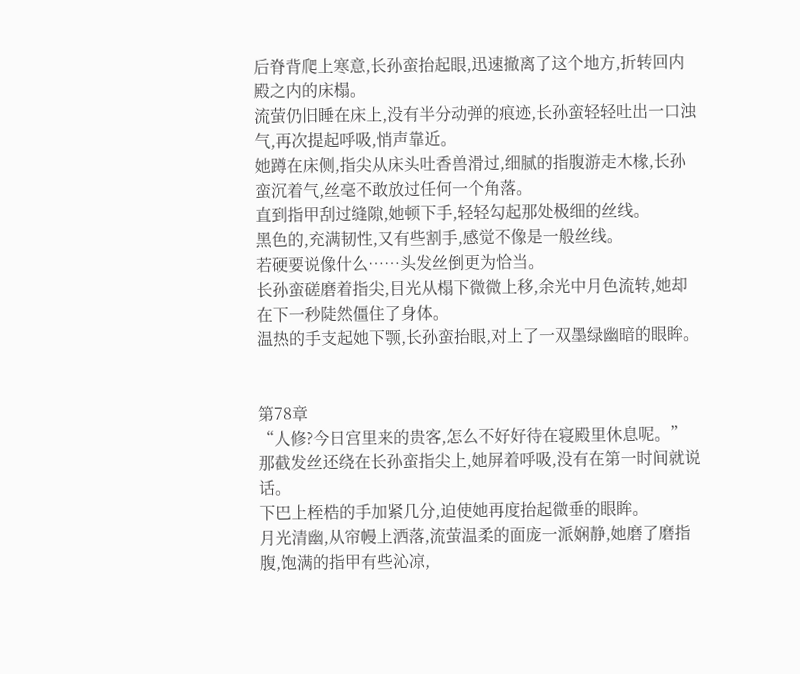后脊背爬上寒意,长孙蛮抬起眼,迅速撤离了这个地方,折转回内殿之内的床榻。
流萤仍旧睡在床上,没有半分动弹的痕迹,长孙蛮轻轻吐出一口浊气,再次提起呼吸,悄声靠近。
她蹲在床侧,指尖从床头吐香兽滑过,细腻的指腹游走木椽,长孙蛮沉着气,丝毫不敢放过任何一个角落。
直到指甲刮过缝隙,她顿下手,轻轻勾起那处极细的丝线。
黑色的,充满韧性,又有些割手,感觉不像是一般丝线。
若硬要说像什么……头发丝倒更为恰当。
长孙蛮磋磨着指尖,目光从榻下微微上移,余光中月色流转,她却在下一秒陡然僵住了身体。
温热的手支起她下颚,长孙蛮抬眼,对上了一双墨绿幽暗的眼眸。


第78章
“人修?今日宫里来的贵客,怎么不好好待在寝殿里休息呢。”
那截发丝还绕在长孙蛮指尖上,她屏着呼吸,没有在第一时间就说话。
下巴上桎梏的手加紧几分,迫使她再度抬起微垂的眼眸。
月光清幽,从帘幔上洒落,流萤温柔的面庞一派娴静,她磨了磨指腹,饱满的指甲有些沁凉,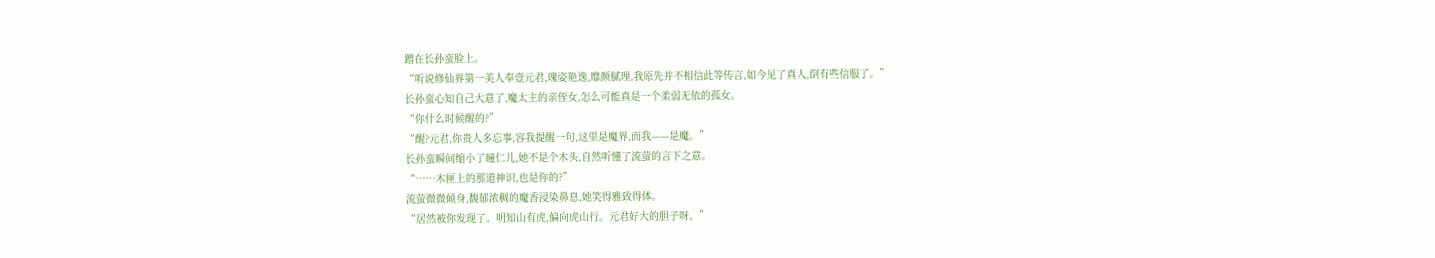蹭在长孙蛮脸上。
“听说修仙界第一美人奉壹元君,瑰姿艳逸,靡颜腻理,我原先并不相信此等传言,如今见了真人,倒有些信服了。”
长孙蛮心知自己大意了,魔太主的亲侄女,怎么可能真是一个柔弱无依的孤女。
“你什么时候醒的?”
“醒?元君,你贵人多忘事,容我提醒一句,这里是魔界,而我——是魔。”
长孙蛮瞬间缩小了瞳仁儿,她不是个木头,自然听懂了流萤的言下之意。
“……木匣上的那道神识,也是你的?”
流萤微微倾身,馥郁浓稠的魔香浸染鼻息,她笑得雅致得体。
“居然被你发现了。明知山有虎,偏向虎山行。元君好大的胆子呀。”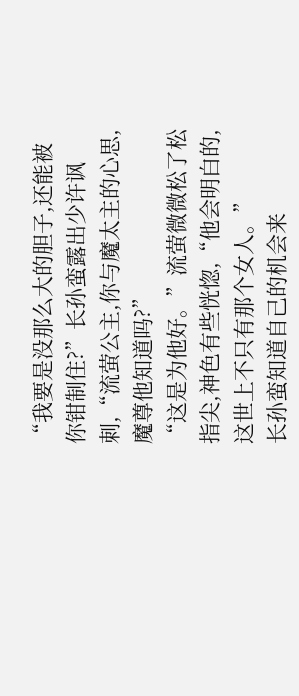“我要是没那么大的胆子,还能被你钳制住?”长孙蛮露出少许讽刺,“流萤公主,你与魔太主的心思,魔尊他知道吗?”
“这是为他好。”流萤微微松了松指尖,神色有些恍惚,“他会明白的,这世上不只有那个女人。”
长孙蛮知道自己的机会来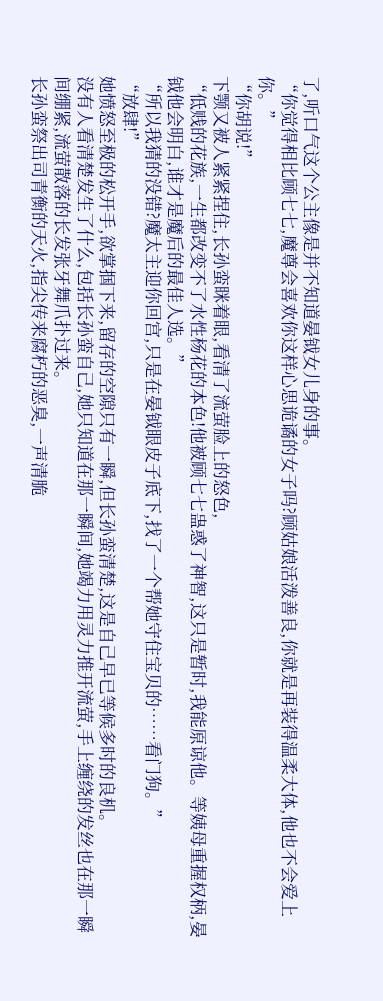了,听口气这个公主像是并不知道晏钺女儿身的事。
“你觉得相比顾七七,魔尊会喜欢你这样心思诡谲的女子吗?顾姑娘活泼善良,你就是再装得温柔大体,他也不会爱上你。”
“你胡说!”
下颚又被人紧紧捏住,长孙蛮眯着眼,看清了流萤脸上的怒色,
“低贱的花族,一生都改变不了水性杨花的本色!他被顾七七蛊惑了神智,这只是暂时,我能原谅他。等姨母重握权柄,晏钺他会明白,谁才是魔后的最佳人选。”
“所以我猜的没错?魔太主迎你回宫,只是在晏钺眼皮子底下,找了一个帮她守住宝贝的……看门狗。”
“放肆!”
她愤怒至极的松开手,欲掌掴下来,留存的空隙只有一瞬,但长孙蛮清楚,这是自己早已等候多时的良机。
没有人看清楚发生了什么,包括长孙蛮自己,她只知道在那一瞬间,她竭力用灵力推开流萤,手上缠绕的发丝也在那一瞬间绷紧,流萤散落的长发张牙舞爪扑过来。
长孙蛮祭出司青衡的天火,指尖传来腐朽的恶臭,一声清脆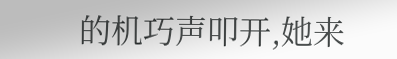的机巧声叩开,她来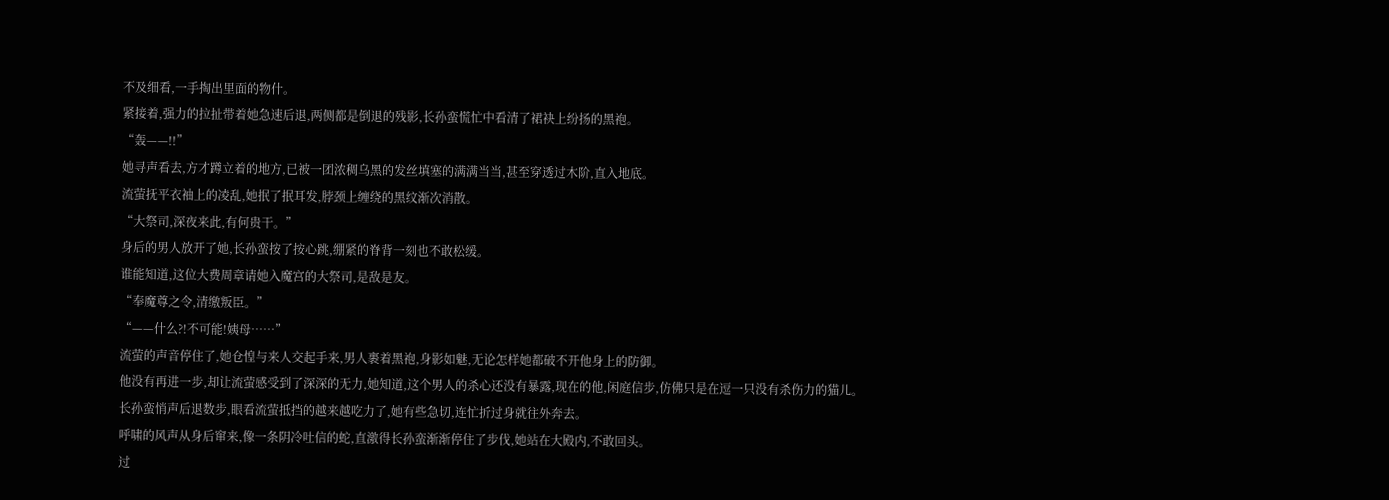不及细看,一手掏出里面的物什。
紧接着,强力的拉扯带着她急速后退,两侧都是倒退的残影,长孙蛮慌忙中看清了裙袂上纷扬的黑袍。
“轰——!!”
她寻声看去,方才蹲立着的地方,已被一团浓稠乌黑的发丝填塞的满满当当,甚至穿透过木阶,直入地底。
流萤抚平衣袖上的凌乱,她抿了抿耳发,脖颈上缠绕的黑纹渐次消散。
“大祭司,深夜来此,有何贵干。”
身后的男人放开了她,长孙蛮按了按心跳,绷紧的脊背一刻也不敢松缓。
谁能知道,这位大费周章请她入魔宫的大祭司,是敌是友。
“奉魔尊之令,清缴叛臣。”
“——什么?!不可能!姨母……”
流萤的声音停住了,她仓惶与来人交起手来,男人裹着黑袍,身影如魅,无论怎样她都破不开他身上的防御。
他没有再进一步,却让流萤感受到了深深的无力,她知道,这个男人的杀心还没有暴露,现在的他,闲庭信步,仿佛只是在逗一只没有杀伤力的猫儿。
长孙蛮悄声后退数步,眼看流萤抵挡的越来越吃力了,她有些急切,连忙折过身就往外奔去。
呼啸的风声从身后窜来,像一条阴冷吐信的蛇,直激得长孙蛮渐渐停住了步伐,她站在大殿内,不敢回头。
过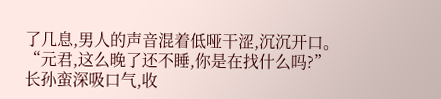了几息,男人的声音混着低哑干涩,沉沉开口。
“元君,这么晚了还不睡,你是在找什么吗?”
长孙蛮深吸口气,收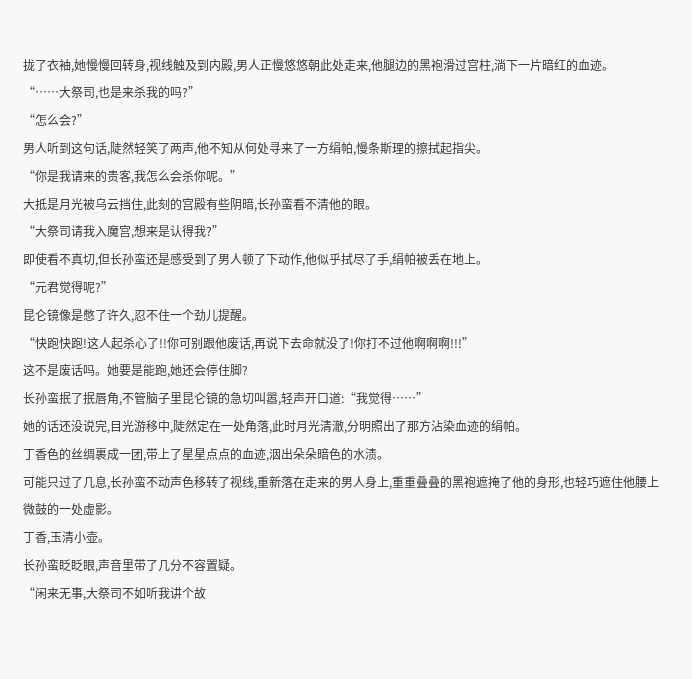拢了衣袖,她慢慢回转身,视线触及到内殿,男人正慢悠悠朝此处走来,他腿边的黑袍滑过宫柱,淌下一片暗红的血迹。
“……大祭司,也是来杀我的吗?”
“怎么会?”
男人听到这句话,陡然轻笑了两声,他不知从何处寻来了一方绢帕,慢条斯理的擦拭起指尖。
“你是我请来的贵客,我怎么会杀你呢。”
大抵是月光被乌云挡住,此刻的宫殿有些阴暗,长孙蛮看不清他的眼。
“大祭司请我入魔宫,想来是认得我?”
即使看不真切,但长孙蛮还是感受到了男人顿了下动作,他似乎拭尽了手,绢帕被丢在地上。
“元君觉得呢?”
昆仑镜像是憋了许久,忍不住一个劲儿提醒。
“快跑快跑!这人起杀心了!!你可别跟他废话,再说下去命就没了!你打不过他啊啊啊!!!”
这不是废话吗。她要是能跑,她还会停住脚?
长孙蛮抿了抿唇角,不管脑子里昆仑镜的急切叫嚣,轻声开口道:“我觉得……”
她的话还没说完,目光游移中,陡然定在一处角落,此时月光清澈,分明照出了那方沾染血迹的绢帕。
丁香色的丝绸裹成一团,带上了星星点点的血迹,洇出朵朵暗色的水渍。
可能只过了几息,长孙蛮不动声色移转了视线,重新落在走来的男人身上,重重叠叠的黑袍遮掩了他的身形,也轻巧遮住他腰上微鼓的一处虚影。
丁香,玉清小壶。
长孙蛮眨眨眼,声音里带了几分不容置疑。
“闲来无事,大祭司不如听我讲个故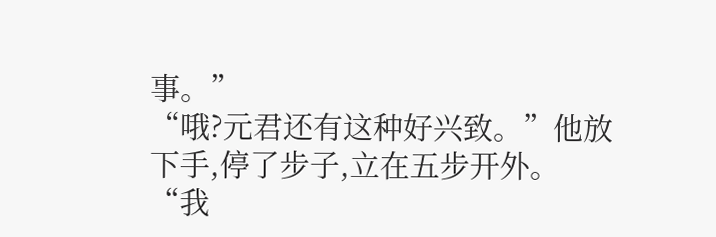事。”
“哦?元君还有这种好兴致。”他放下手,停了步子,立在五步开外。
“我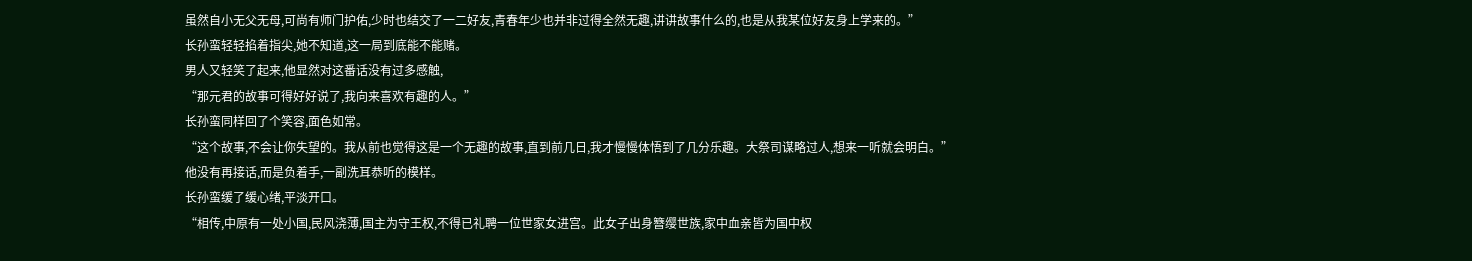虽然自小无父无母,可尚有师门护佑,少时也结交了一二好友,青春年少也并非过得全然无趣,讲讲故事什么的,也是从我某位好友身上学来的。”
长孙蛮轻轻掐着指尖,她不知道,这一局到底能不能赌。
男人又轻笑了起来,他显然对这番话没有过多感触,
“那元君的故事可得好好说了,我向来喜欢有趣的人。”
长孙蛮同样回了个笑容,面色如常。
“这个故事,不会让你失望的。我从前也觉得这是一个无趣的故事,直到前几日,我才慢慢体悟到了几分乐趣。大祭司谋略过人,想来一听就会明白。”
他没有再接话,而是负着手,一副洗耳恭听的模样。
长孙蛮缓了缓心绪,平淡开口。
“相传,中原有一处小国,民风浇薄,国主为守王权,不得已礼聘一位世家女进宫。此女子出身簪缨世族,家中血亲皆为国中权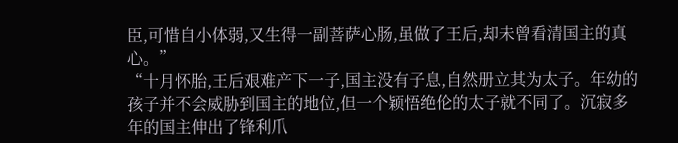臣,可惜自小体弱,又生得一副菩萨心肠,虽做了王后,却未曾看清国主的真心。”
“十月怀胎,王后艰难产下一子,国主没有子息,自然册立其为太子。年幼的孩子并不会威胁到国主的地位,但一个颖悟绝伦的太子就不同了。沉寂多年的国主伸出了锋利爪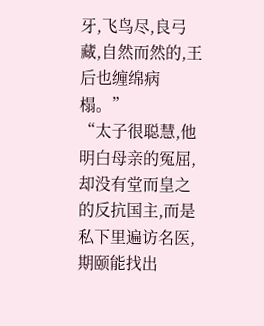牙,飞鸟尽,良弓藏,自然而然的,王后也缠绵病榻。”
“太子很聪慧,他明白母亲的冤屈,却没有堂而皇之的反抗国主,而是私下里遍访名医,期颐能找出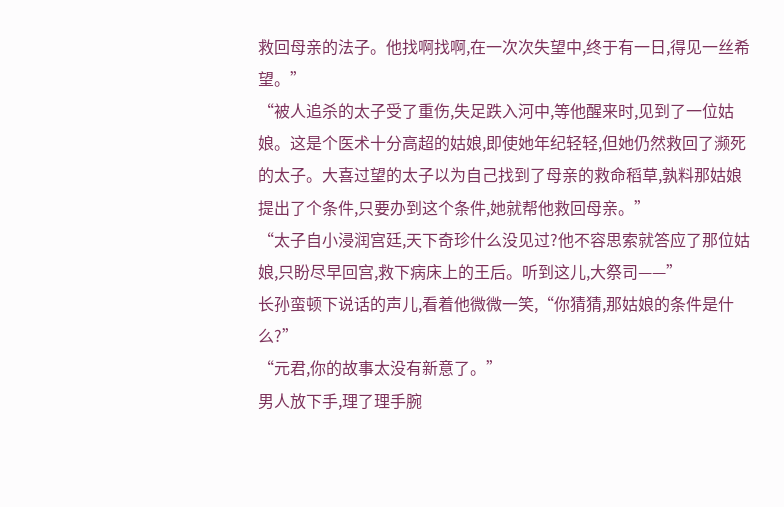救回母亲的法子。他找啊找啊,在一次次失望中,终于有一日,得见一丝希望。”
“被人追杀的太子受了重伤,失足跌入河中,等他醒来时,见到了一位姑娘。这是个医术十分高超的姑娘,即使她年纪轻轻,但她仍然救回了濒死的太子。大喜过望的太子以为自己找到了母亲的救命稻草,孰料那姑娘提出了个条件,只要办到这个条件,她就帮他救回母亲。”
“太子自小浸润宫廷,天下奇珍什么没见过?他不容思索就答应了那位姑娘,只盼尽早回宫,救下病床上的王后。听到这儿,大祭司——”
长孙蛮顿下说话的声儿,看着他微微一笑,“你猜猜,那姑娘的条件是什么?”
“元君,你的故事太没有新意了。”
男人放下手,理了理手腕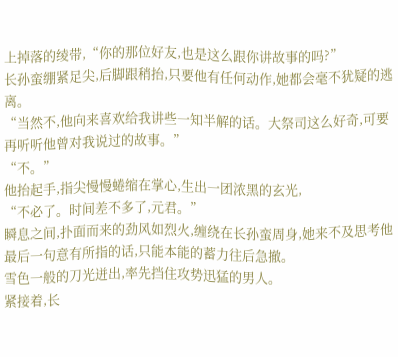上掉落的绫带,“你的那位好友,也是这么跟你讲故事的吗?”
长孙蛮绷紧足尖,后脚跟稍抬,只要他有任何动作,她都会毫不犹疑的逃离。
“当然不,他向来喜欢给我讲些一知半解的话。大祭司这么好奇,可要再听听他曾对我说过的故事。”
“不。”
他抬起手,指尖慢慢蜷缩在掌心,生出一团浓黑的玄光,
“不必了。时间差不多了,元君。”
瞬息之间,扑面而来的劲风如烈火,缠绕在长孙蛮周身,她来不及思考他最后一句意有所指的话,只能本能的蓄力往后急撤。
雪色一般的刀光迸出,率先挡住攻势迅猛的男人。
紧接着,长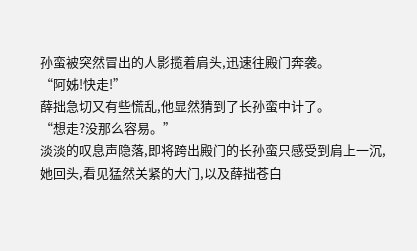孙蛮被突然冒出的人影揽着肩头,迅速往殿门奔袭。
“阿姊!快走!”
薛拙急切又有些慌乱,他显然猜到了长孙蛮中计了。
“想走?没那么容易。”
淡淡的叹息声隐落,即将跨出殿门的长孙蛮只感受到肩上一沉,她回头,看见猛然关紧的大门,以及薛拙苍白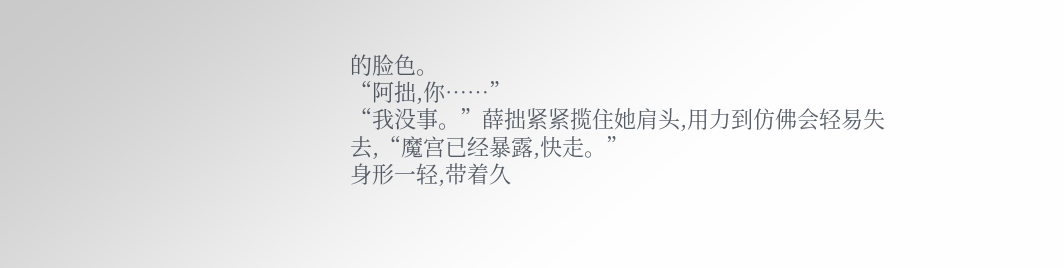的脸色。
“阿拙,你……”
“我没事。”薛拙紧紧揽住她肩头,用力到仿佛会轻易失去,“魔宫已经暴露,快走。”
身形一轻,带着久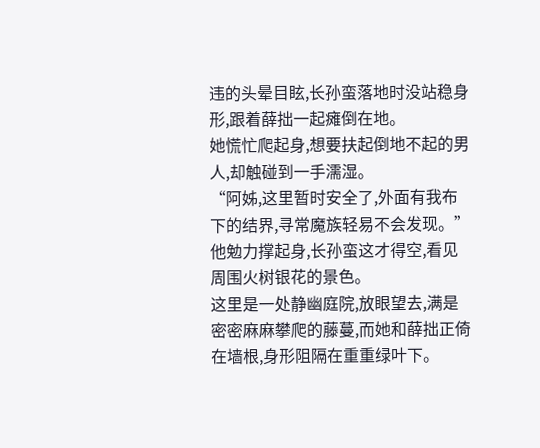违的头晕目眩,长孙蛮落地时没站稳身形,跟着薛拙一起瘫倒在地。
她慌忙爬起身,想要扶起倒地不起的男人,却触碰到一手濡湿。
“阿姊,这里暂时安全了,外面有我布下的结界,寻常魔族轻易不会发现。”
他勉力撑起身,长孙蛮这才得空,看见周围火树银花的景色。
这里是一处静幽庭院,放眼望去,满是密密麻麻攀爬的藤蔓,而她和薛拙正倚在墙根,身形阻隔在重重绿叶下。